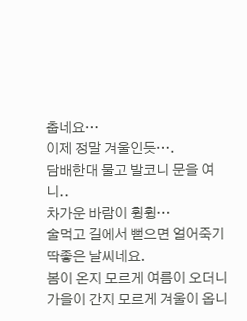춥네요…
이제 정말 겨울인듯….
담배한대 물고 발코니 문을 여니..
차가운 바람이 휭휭…
술먹고 길에서 뻗으면 얼어죽기 딱좋은 날씨네요.
봄이 온지 모르게 여름이 오더니 가을이 간지 모르게 겨울이 옵니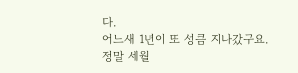다.
어느새 1년이 또 성큼 지나갔구요.
정말 세월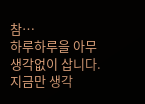참…
하루하루을 아무 생각없이 삽니다.
지금만 생각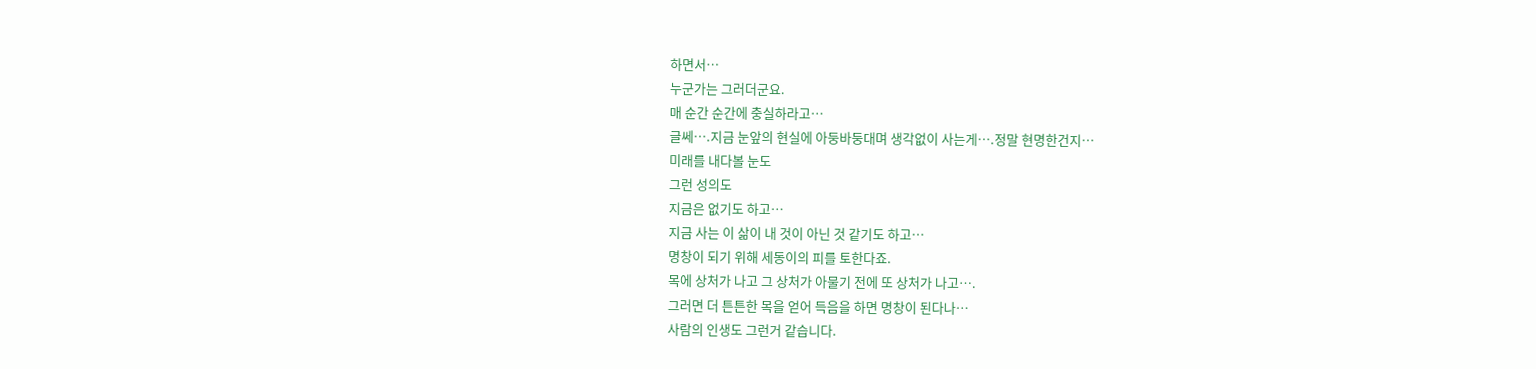하면서…
누군가는 그러더군요.
매 순간 순간에 충실하라고…
글쎄….지금 눈앞의 현실에 아둥바둥대며 생각없이 사는게….정말 현명한건지…
미래를 내다볼 눈도
그런 성의도
지금은 없기도 하고…
지금 사는 이 삶이 내 것이 아닌 것 같기도 하고…
명창이 되기 위해 세동이의 피를 토한다죠.
목에 상처가 나고 그 상처가 아물기 전에 또 상처가 나고….
그러면 더 튼튼한 목을 얻어 득음을 하면 명창이 된다나…
사람의 인생도 그런거 같습니다.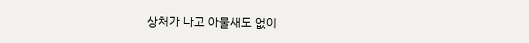상처가 나고 아물새도 없이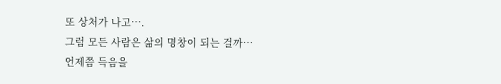또 상처가 나고….
그럼 모든 사람은 삶의 명창이 되는 걸까…
언제쯤 득음을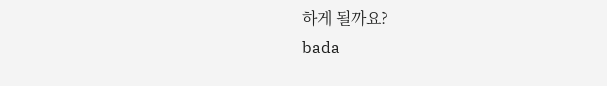하게 될까요?
bada